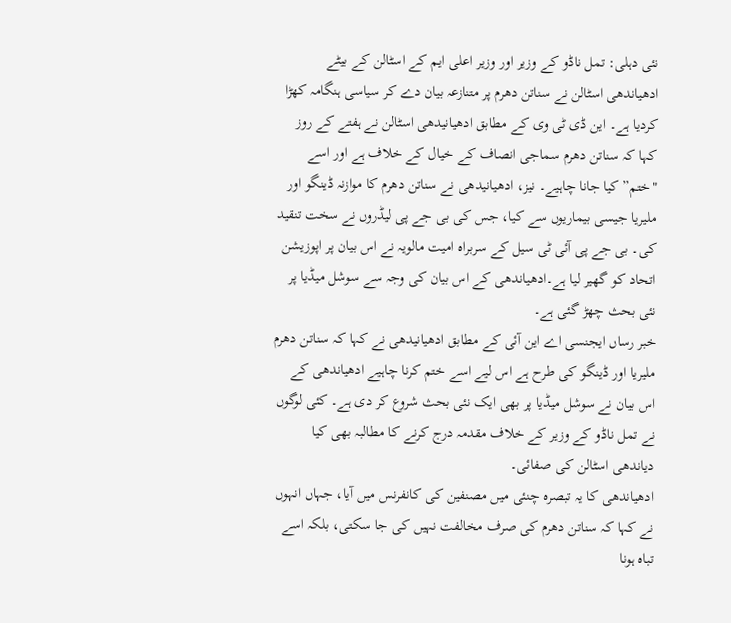نئی دہلی: تمل ناڈو کے وزیر اور وزیر اعلی ایم کے اسٹالن کے بیٹے ادھیاندھی اسٹالن نے سناتن دھرم پر متنازعہ بیان دے کر سیاسی ہنگامہ کھڑا کردیا ہے۔ این ڈی ٹی وی کے مطابق ادھیانیدھی اسٹالن نے ہفتے کے روز کہا کہ سناتن دھرم سماجی انصاف کے خیال کے خلاف ہے اور اسے "ختم” کیا جانا چاہیے۔ نیز، ادھیانیدھی نے سناتن دھرم کا موازنہ ڈینگو اور ملیریا جیسی بیماریوں سے کیا، جس کی بی جے پی لیڈروں نے سخت تنقید کی۔ بی جے پی آئی ٹی سیل کے سربراہ امیت مالویہ نے اس بیان پر اپوزیشن اتحاد کو گھیر لیا ہے۔ادھیاندھی کے اس بیان کی وجہ سے سوشل میڈیا پر نئی بحث چھڑ گئی ہے۔
خبر رساں ایجنسی اے این آئی کے مطابق ادھیانیدھی نے کہا کہ سناتن دھرم ملیریا اور ڈینگو کی طرح ہے اس لیے اسے ختم کرنا چاہیے ادھیاندھی کے اس بیان نے سوشل میڈیا پر بھی ایک نئی بحث شروع کر دی ہے۔ کئی لوگوں نے تمل ناڈو کے وزیر کے خلاف مقدمہ درج کرنے کا مطالبہ بھی کیا
دیاندھی اسٹالن کی صفائی۔
ادھیاندھی کا یہ تبصرہ چنئی میں مصنفین کی کانفرنس میں آیا، جہاں انہوں نے کہا کہ سناتن دھرم کی صرف مخالفت نہیں کی جا سکتی، بلکہ اسے تباہ ہونا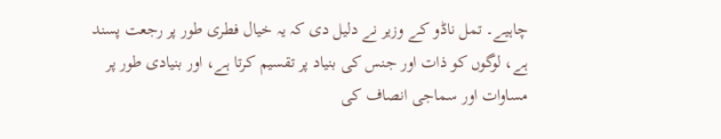چاہیے۔ تمل ناڈو کے وزیر نے دلیل دی کہ یہ خیال فطری طور پر رجعت پسند ہے، لوگوں کو ذات اور جنس کی بنیاد پر تقسیم کرتا ہے، اور بنیادی طور پر مساوات اور سماجی انصاف کی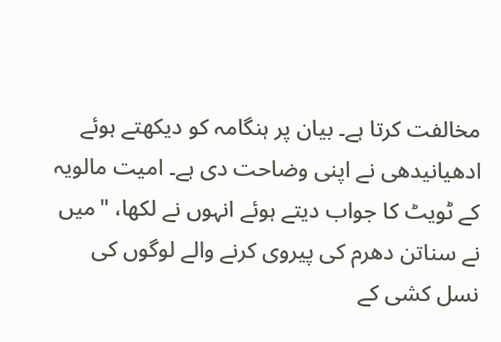مخالفت کرتا ہے۔ بیان پر ہنگامہ کو دیکھتے ہوئے ادھیانیدھی نے اپنی وضاحت دی ہے۔ امیت مالویہ کے ٹویٹ کا جواب دیتے ہوئے انہوں نے لکھا، "میں نے سناتن دھرم کی پیروی کرنے والے لوگوں کی نسل کشی کے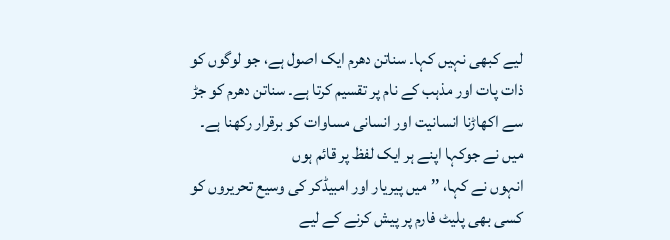لیے کبھی نہیں کہا۔ سناتن دھرم ایک اصول ہے، جو لوگوں کو ذات پات اور مذہب کے نام پر تقسیم کرتا ہے۔ سناتن دھرم کو جڑ سے اکھاڑنا انسانیت اور انسانی مساوات کو برقرار رکھنا ہے۔ میں نے جوکہا اپنے ہر ایک لفظ پر قائم ہوں
انہوں نے کہا، ’’میں پیریار اور امبیڈکر کی وسیع تحریروں کو کسی بھی پلیٹ فارم پر پیش کرنے کے لیے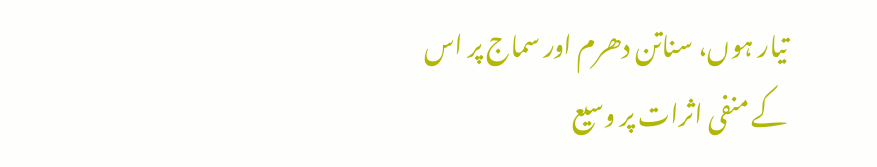تیار ہوں، سناتن دھرم اور سماج پر اس کے منفی اثرات پر وسیع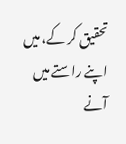تحقیق کر کے، میں اپنے راستے میں آنے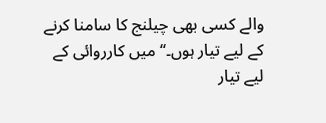والے کسی بھی چیلنج کا سامنا کرنے کے لیے تیار ہوں۔‘‘ میں کارروائی کے لیے تیار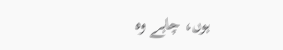ہوں، چاہے وہ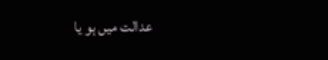عدالت میں ہو یا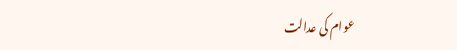عوام کی عدالت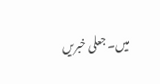میں۔ جعلی خبریں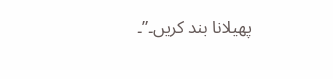پھیلانا بند کریں۔”۔